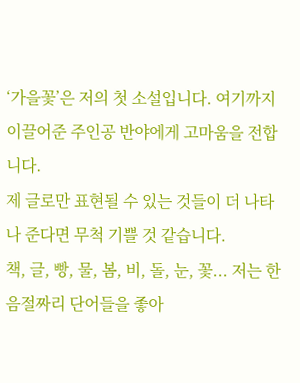‘가을꽃’은 저의 첫 소설입니다. 여기까지 이끌어준 주인공 반야에게 고마움을 전합니다.
제 글로만 표현될 수 있는 것들이 더 나타나 준다면 무척 기쁠 것 같습니다.
책, 글, 빵, 물, 봄, 비, 돌, 눈, 꽃... 저는 한 음절짜리 단어들을 좋아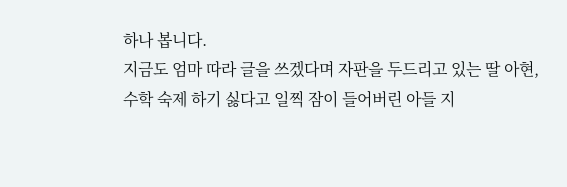하나 봅니다.
지금도 엄마 따라 글을 쓰겠다며 자판을 두드리고 있는 딸 아현,
수학 숙제 하기 싫다고 일찍 잠이 들어버린 아들 지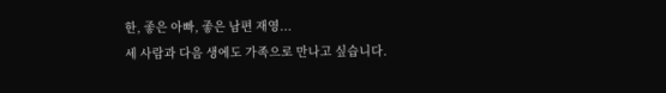한, 좋은 아빠, 좋은 남편 재영...
세 사람과 다음 생에도 가족으로 만나고 싶습니다.